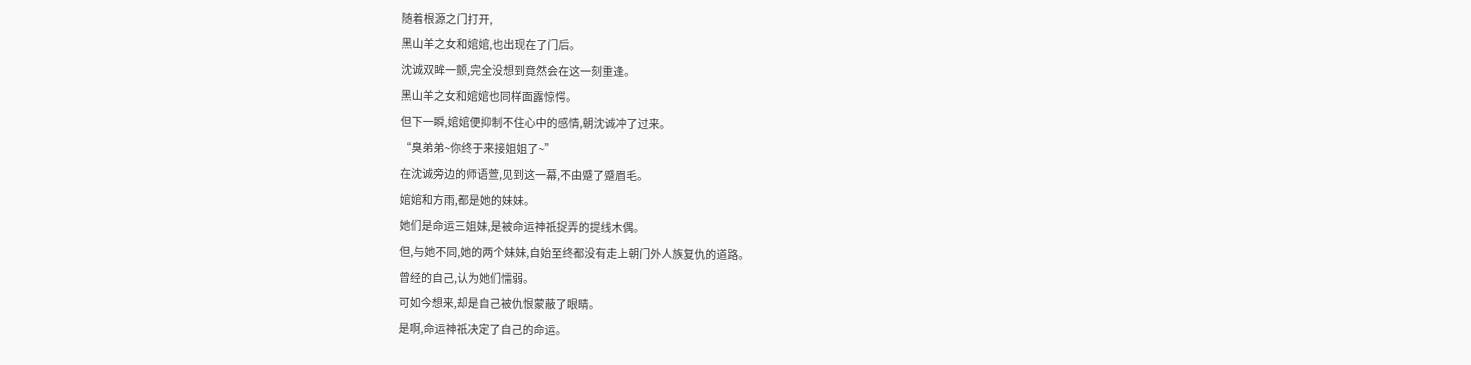随着根源之门打开,
黑山羊之女和婠婠,也出现在了门后。
沈诚双眸一颤,完全没想到竟然会在这一刻重逢。
黑山羊之女和婠婠也同样面露惊愕。
但下一瞬,婠婠便抑制不住心中的感情,朝沈诚冲了过来。
“臭弟弟~你终于来接姐姐了~”
在沈诚旁边的师语萱,见到这一幕,不由蹙了蹙眉毛。
婠婠和方雨,都是她的妹妹。
她们是命运三姐妹,是被命运神祇捉弄的提线木偶。
但,与她不同,她的两个妹妹,自始至终都没有走上朝门外人族复仇的道路。
曾经的自己,认为她们懦弱。
可如今想来,却是自己被仇恨蒙蔽了眼睛。
是啊,命运神祇决定了自己的命运。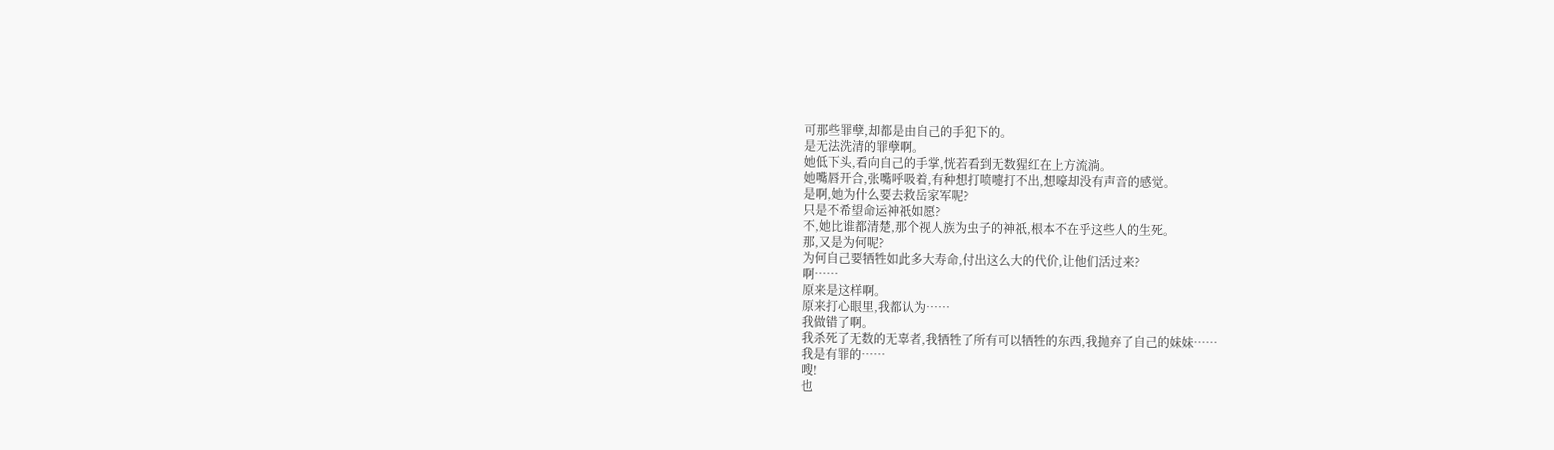可那些罪孽,却都是由自己的手犯下的。
是无法洗清的罪孽啊。
她低下头,看向自己的手掌,恍若看到无数猩红在上方流淌。
她嘴唇开合,张嘴呼吸着,有种想打喷嚏打不出,想嚎却没有声音的感觉。
是啊,她为什么要去救岳家军呢?
只是不希望命运神祇如愿?
不,她比谁都清楚,那个视人族为虫子的神祇,根本不在乎这些人的生死。
那,又是为何呢?
为何自己要牺牲如此多大寿命,付出这么大的代价,让他们活过来?
啊……
原来是这样啊。
原来打心眼里,我都认为……
我做错了啊。
我杀死了无数的无辜者,我牺牲了所有可以牺牲的东西,我抛弃了自己的妹妹……
我是有罪的……
嗖!
也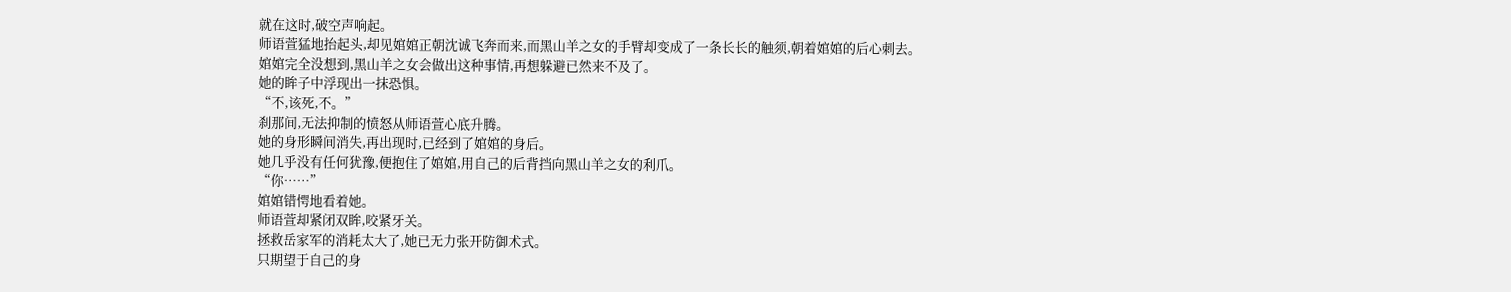就在这时,破空声响起。
师语萱猛地抬起头,却见婠婠正朝沈诚飞奔而来,而黑山羊之女的手臂却变成了一条长长的触须,朝着婠婠的后心刺去。
婠婠完全没想到,黑山羊之女会做出这种事情,再想躲避已然来不及了。
她的眸子中浮现出一抹恐惧。
“不,该死,不。”
刹那间,无法抑制的愤怒从师语萱心底升腾。
她的身形瞬间消失,再出现时,已经到了婠婠的身后。
她几乎没有任何犹豫,便抱住了婠婠,用自己的后背挡向黑山羊之女的利爪。
“你……”
婠婠错愕地看着她。
师语萱却紧闭双眸,咬紧牙关。
拯救岳家军的消耗太大了,她已无力张开防御术式。
只期望于自己的身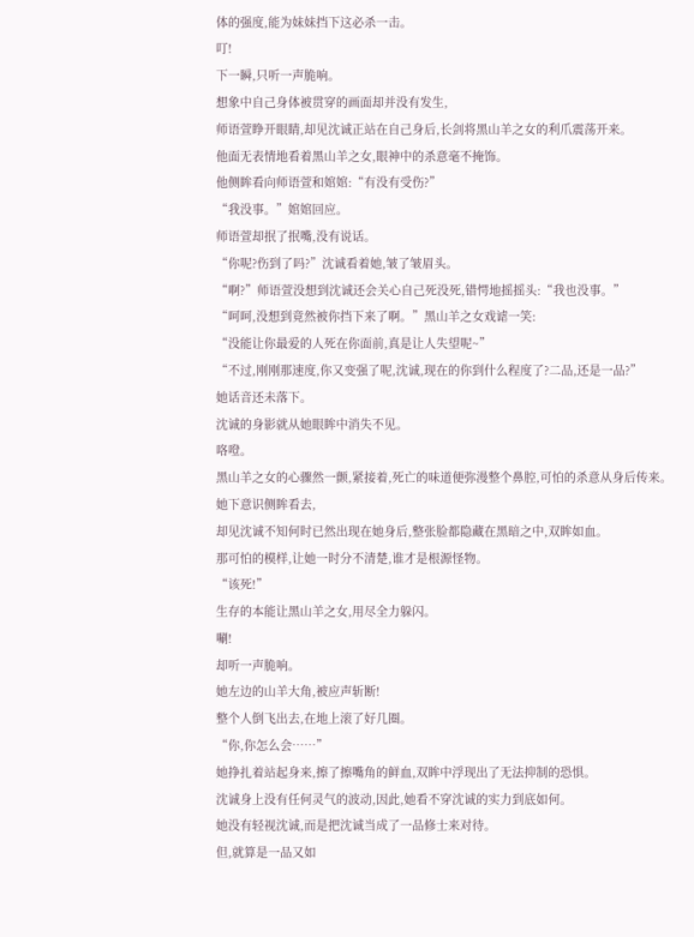体的强度,能为妹妹挡下这必杀一击。
叮!
下一瞬,只听一声脆响。
想象中自己身体被贯穿的画面却并没有发生,
师语萱睁开眼睛,却见沈诚正站在自己身后,长剑将黑山羊之女的利爪震荡开来。
他面无表情地看着黑山羊之女,眼神中的杀意毫不掩饰。
他侧眸看向师语萱和婠婠:“有没有受伤?”
“我没事。”婠婠回应。
师语萱却抿了抿嘴,没有说话。
“你呢?伤到了吗?”沈诚看着她,皱了皱眉头。
“啊?”师语萱没想到沈诚还会关心自己死没死,错愕地摇摇头:“我也没事。”
“呵呵,没想到竟然被你挡下来了啊。”黑山羊之女戏谑一笑:
“没能让你最爱的人死在你面前,真是让人失望呢~”
“不过,刚刚那速度,你又变强了呢,沈诚,现在的你到什么程度了?二品,还是一品?”
她话音还未落下。
沈诚的身影就从她眼眸中消失不见。
咯噔。
黑山羊之女的心骤然一颤,紧接着,死亡的味道便弥漫整个鼻腔,可怕的杀意从身后传来。
她下意识侧眸看去,
却见沈诚不知何时已然出现在她身后,整张脸都隐藏在黑暗之中,双眸如血。
那可怕的模样,让她一时分不清楚,谁才是根源怪物。
“该死!”
生存的本能让黑山羊之女,用尽全力躲闪。
唰!
却听一声脆响。
她左边的山羊大角,被应声斩断!
整个人倒飞出去,在地上滚了好几圈。
“你,你怎么会……”
她挣扎着站起身来,擦了擦嘴角的鲜血,双眸中浮现出了无法抑制的恐惧。
沈诚身上没有任何灵气的波动,因此,她看不穿沈诚的实力到底如何。
她没有轻视沈诚,而是把沈诚当成了一品修士来对待。
但,就算是一品又如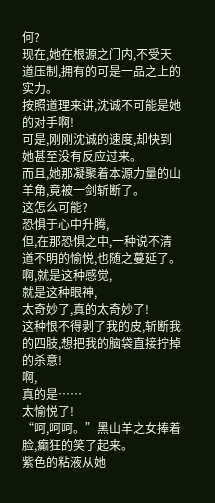何?
现在,她在根源之门内,不受天道压制,拥有的可是一品之上的实力。
按照道理来讲,沈诚不可能是她的对手啊!
可是,刚刚沈诚的速度,却快到她甚至没有反应过来。
而且,她那凝聚着本源力量的山羊角,竟被一剑斩断了。
这怎么可能?
恐惧于心中升腾,
但,在那恐惧之中,一种说不清道不明的愉悦,也随之蔓延了。
啊,就是这种感觉,
就是这种眼神,
太奇妙了,真的太奇妙了!
这种恨不得剥了我的皮,斩断我的四肢,想把我的脑袋直接拧掉的杀意!
啊,
真的是……
太愉悦了!
“呵,呵呵。”黑山羊之女捧着脸,癫狂的笑了起来。
紫色的粘液从她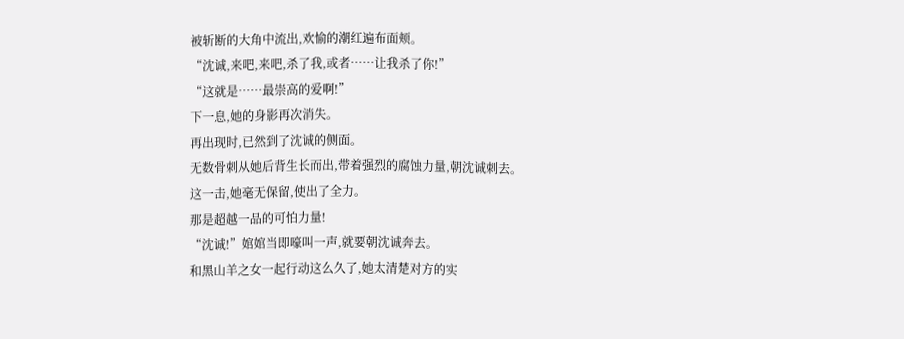被斩断的大角中流出,欢愉的潮红遍布面颊。
“沈诚,来吧,来吧,杀了我,或者……让我杀了你!”
“这就是……最崇高的爱啊!”
下一息,她的身影再次消失。
再出现时,已然到了沈诚的侧面。
无数骨刺从她后背生长而出,带着强烈的腐蚀力量,朝沈诚刺去。
这一击,她毫无保留,使出了全力。
那是超越一品的可怕力量!
“沈诚!”婠婠当即嚎叫一声,就要朝沈诚奔去。
和黑山羊之女一起行动这么久了,她太清楚对方的实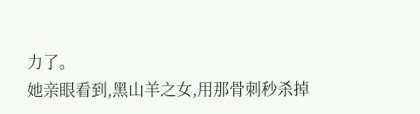力了。
她亲眼看到,黑山羊之女,用那骨刺秒杀掉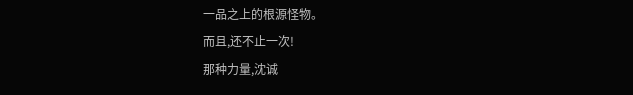一品之上的根源怪物。
而且,还不止一次!
那种力量,沈诚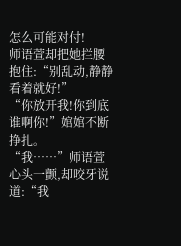怎么可能对付!
师语萱却把她拦腰抱住:“别乱动,静静看着就好!”
“你放开我!你到底谁啊你!”婠婠不断挣扎。
“我……”师语萱心头一颤,却咬牙说道:“我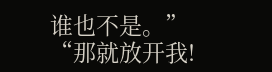谁也不是。”
“那就放开我!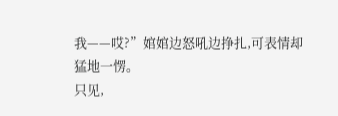我——哎?”婠婠边怒吼边挣扎,可表情却猛地一愣。
只见,